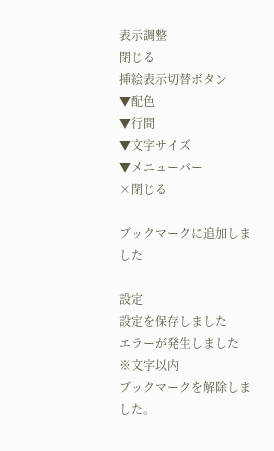表示調整
閉じる
挿絵表示切替ボタン
▼配色
▼行間
▼文字サイズ
▼メニューバー
×閉じる

ブックマークに追加しました

設定
設定を保存しました
エラーが発生しました
※文字以内
ブックマークを解除しました。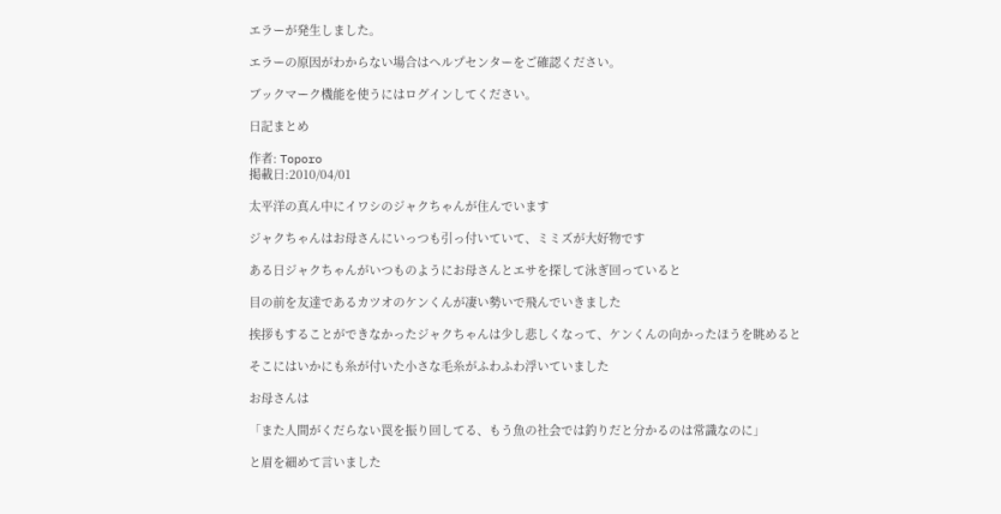エラーが発生しました。

エラーの原因がわからない場合はヘルプセンターをご確認ください。

ブックマーク機能を使うにはログインしてください。

日記まとめ

作者: Toporo
掲載日:2010/04/01

太平洋の真ん中にイワシのジャクちゃんが住んでいます

ジャクちゃんはお母さんにいっつも引っ付いていて、ミミズが大好物です

ある日ジャクちゃんがいつものようにお母さんとエサを探して泳ぎ回っていると

目の前を友達であるカツオのケンくんが凄い勢いで飛んでいきました

挨拶もすることができなかったジャクちゃんは少し悲しくなって、ケンくんの向かったほうを眺めると

そこにはいかにも糸が付いた小さな毛糸がふわふわ浮いていました

お母さんは

「また人間がくだらない罠を振り回してる、もう魚の社会では釣りだと分かるのは常識なのに」

と眉を細めて言いました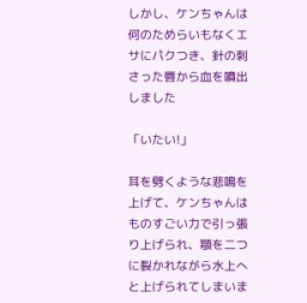しかし、ケンちゃんは何のためらいもなくエサにパクつき、針の刺さった唇から血を噴出しました

「いたい!」

耳を劈くような悲鳴を上げて、ケンちゃんはものすごい力で引っ張り上げられ、顎を二つに裂かれながら水上へと上げられてしまいま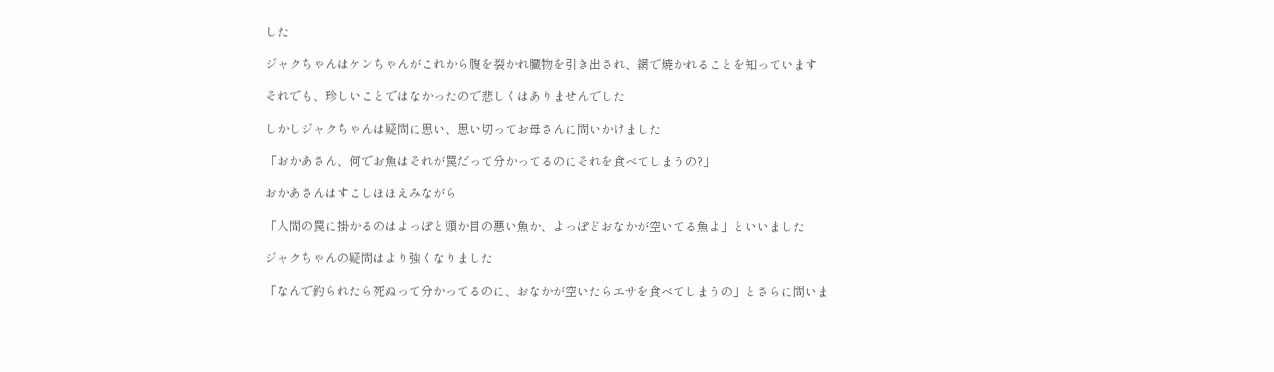した

ジャクちゃんはケンちゃんがこれから腹を裂かれ臓物を引き出され、網で焼かれることを知っています

それでも、珍しいことではなかったので悲しくはありませんでした

しかしジャクちゃんは疑問に思い、思い切ってお母さんに問いかけました

「おかあさん、何でお魚はそれが罠だって分かってるのにそれを食べてしまうの?」

おかあさんはすこしほほえみながら

「人間の罠に掛かるのはよっぽと頭か目の悪い魚か、よっぽどおなかが空いてる魚よ」といいました

ジャクちゃんの疑問はより強くなりました

「なんで釣られたら死ぬって分かってるのに、おなかが空いたらエサを食べてしまうの」とさらに問いま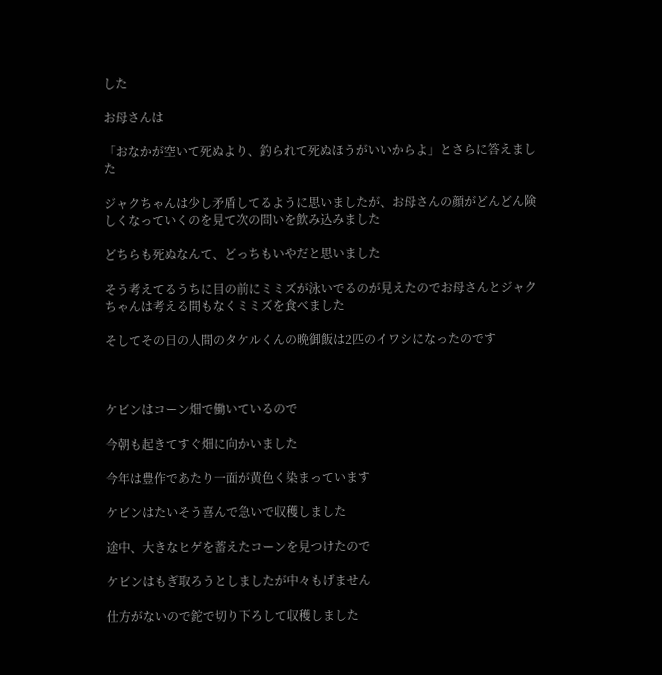した

お母さんは

「おなかが空いて死ぬより、釣られて死ぬほうがいいからよ」とさらに答えました

ジャクちゃんは少し矛盾してるように思いましたが、お母さんの顔がどんどん険しくなっていくのを見て次の問いを飲み込みました

どちらも死ぬなんて、どっちもいやだと思いました

そう考えてるうちに目の前にミミズが泳いでるのが見えたのでお母さんとジャクちゃんは考える間もなくミミズを食べました

そしてその日の人間のタケルくんの晩御飯は2匹のイワシになったのです



ケビンはコーン畑で働いているので

今朝も起きてすぐ畑に向かいました

今年は豊作であたり一面が黄色く染まっています

ケビンはたいそう喜んで急いで収穫しました

途中、大きなヒゲを蓄えたコーンを見つけたので

ケビンはもぎ取ろうとしましたが中々もげません

仕方がないので鉈で切り下ろして収穫しました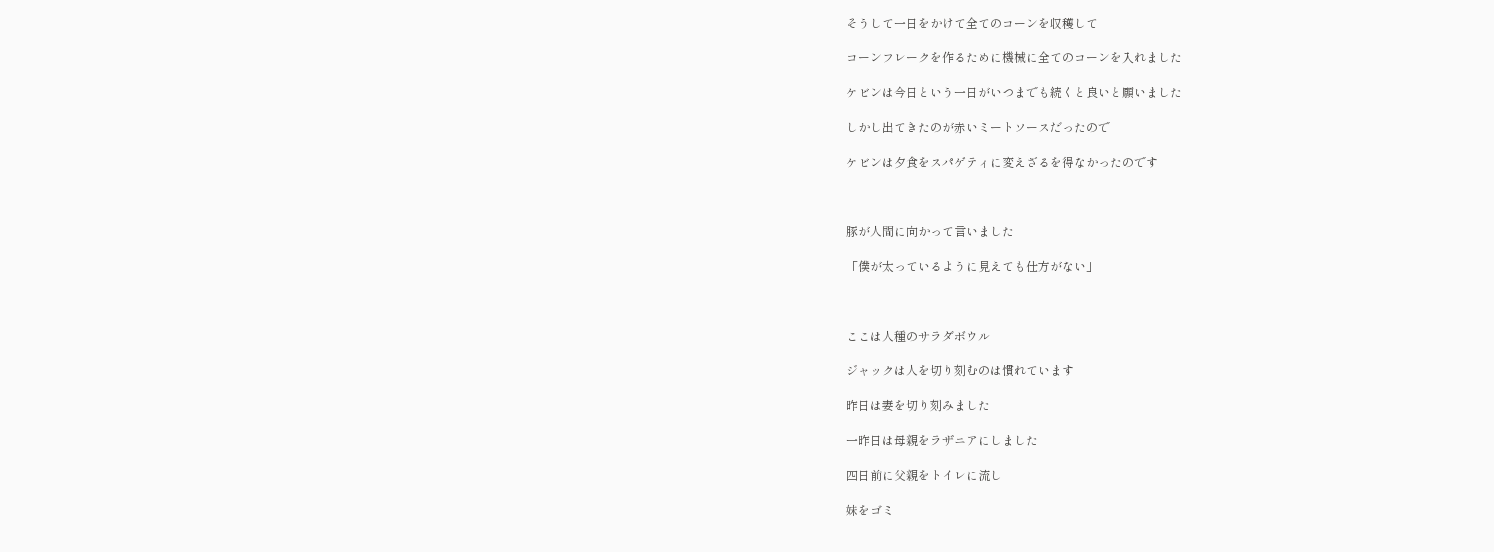そうして一日をかけて全てのコーンを収穫して

コーンフレークを作るために機械に全てのコーンを入れました

ケビンは今日という一日がいつまでも続くと良いと願いました

しかし出てきたのが赤いミートソースだったので

ケビンは夕食をスパゲティに変えざるを得なかったのです



豚が人間に向かって言いました

「僕が太っているように見えても仕方がない」



ここは人種のサラダボウル

ジャックは人を切り刻むのは慣れています

昨日は妻を切り刻みました

一昨日は母親をラザニアにしました

四日前に父親をトイレに流し

妹をゴミ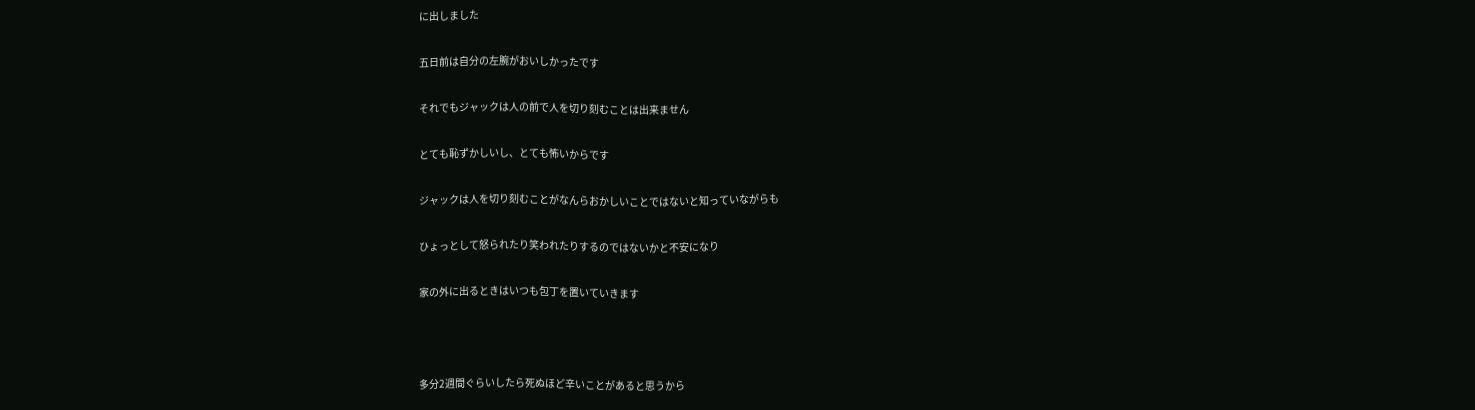に出しました

五日前は自分の左腕がおいしかったです

それでもジャックは人の前で人を切り刻むことは出来ません

とても恥ずかしいし、とても怖いからです

ジャックは人を切り刻むことがなんらおかしいことではないと知っていながらも

ひょっとして怒られたり笑われたりするのではないかと不安になり

家の外に出るときはいつも包丁を置いていきます



多分2週間ぐらいしたら死ぬほど辛いことがあると思うから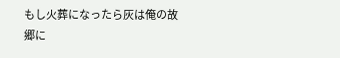もし火葬になったら灰は俺の故郷に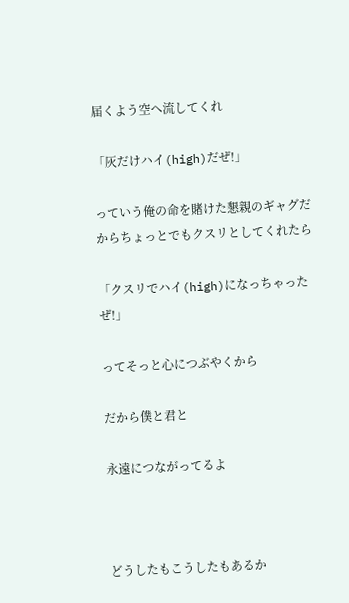届くよう空へ流してくれ

「灰だけハイ(high)だぜ!」

っていう俺の命を賭けた懇親のギャグだからちょっとでもクスリとしてくれたら

「クスリでハイ(high)になっちゃったぜ!」

ってそっと心につぶやくから

だから僕と君と

永遠につながってるよ



どうしたもこうしたもあるか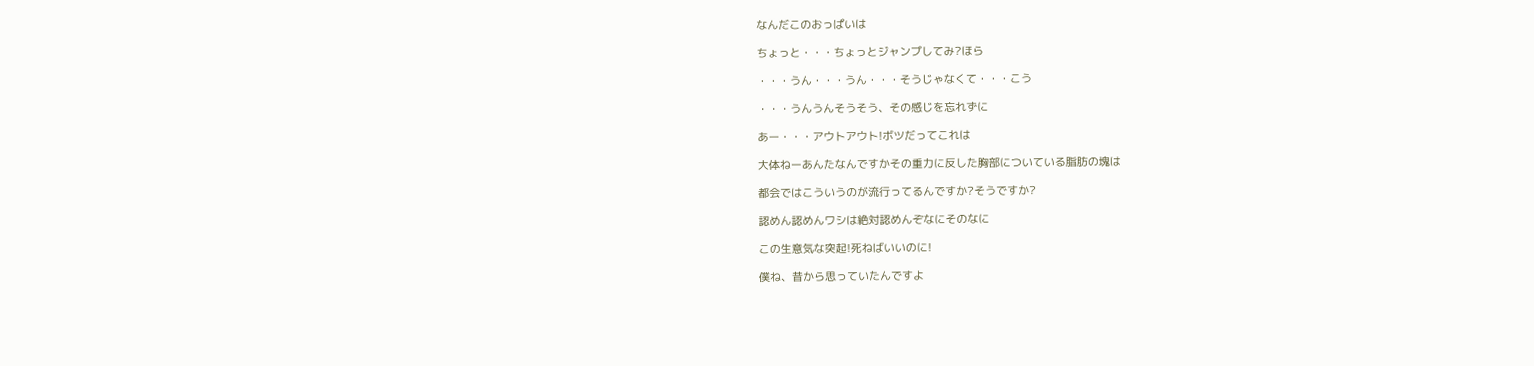なんだこのおっぱいは

ちょっと・・・ちょっとジャンプしてみ?ほら

・・・うん・・・うん・・・そうじゃなくて・・・こう

・・・うんうんそうそう、その感じを忘れずに

あー・・・アウトアウト!ボツだってこれは

大体ねーあんたなんですかその重力に反した胸部についている脂肪の塊は

都会ではこういうのが流行ってるんですか?そうですか?

認めん認めんワシは絶対認めんぞなにそのなに

この生意気な突起!死ねばいいのに!

僕ね、昔から思っていたんですよ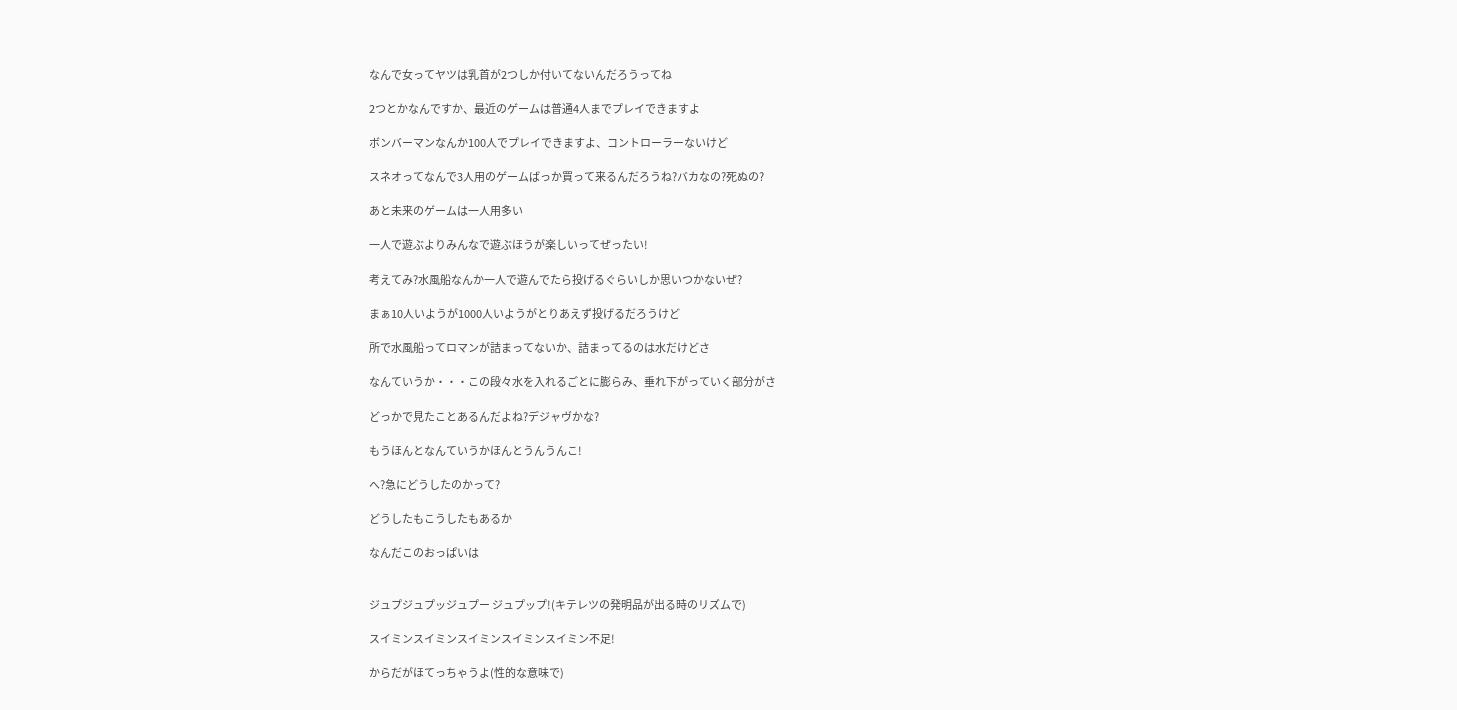なんで女ってヤツは乳首が2つしか付いてないんだろうってね

2つとかなんですか、最近のゲームは普通4人までプレイできますよ

ボンバーマンなんか100人でプレイできますよ、コントローラーないけど

スネオってなんで3人用のゲームばっか買って来るんだろうね?バカなの?死ぬの?

あと未来のゲームは一人用多い

一人で遊ぶよりみんなで遊ぶほうが楽しいってぜったい!

考えてみ?水風船なんか一人で遊んでたら投げるぐらいしか思いつかないぜ?

まぁ10人いようが1000人いようがとりあえず投げるだろうけど

所で水風船ってロマンが詰まってないか、詰まってるのは水だけどさ

なんていうか・・・この段々水を入れるごとに膨らみ、垂れ下がっていく部分がさ

どっかで見たことあるんだよね?デジャヴかな?

もうほんとなんていうかほんとうんうんこ!

へ?急にどうしたのかって?

どうしたもこうしたもあるか

なんだこのおっぱいは


ジュプジュプッジュプー ジュプップ!(キテレツの発明品が出る時のリズムで)

スイミンスイミンスイミンスイミンスイミン不足!

からだがほてっちゃうよ(性的な意味で)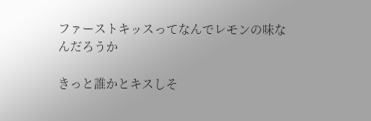ファーストキッスってなんでレモンの味なんだろうか

きっと誰かとキスしそ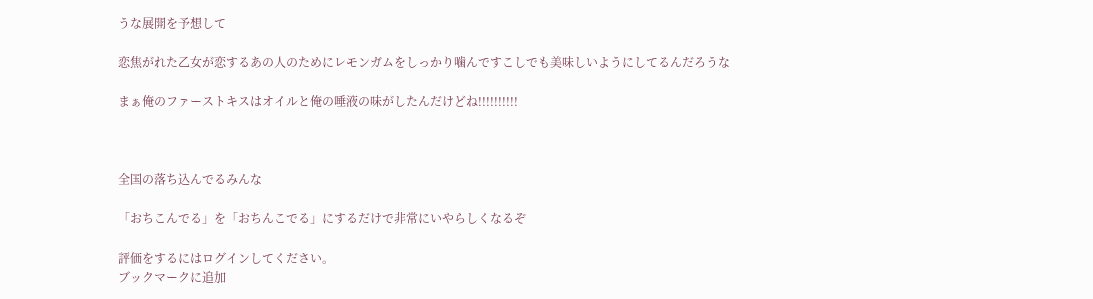うな展開を予想して

恋焦がれた乙女が恋するあの人のためにレモンガムをしっかり噛んですこしでも美味しいようにしてるんだろうな

まぁ俺のファーストキスはオイルと俺の唾液の味がしたんだけどね!!!!!!!!!!



全国の落ち込んでるみんな

「おちこんでる」を「おちんこでる」にするだけで非常にいやらしくなるぞ

評価をするにはログインしてください。
ブックマークに追加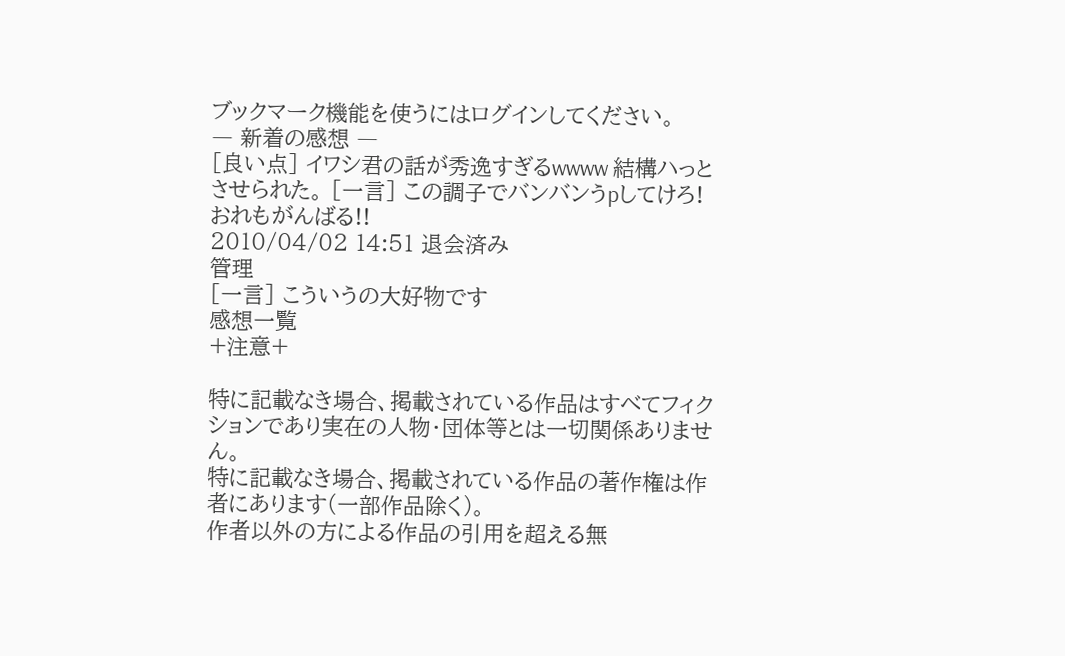ブックマーク機能を使うにはログインしてください。
― 新着の感想 ―
[良い点] イワシ君の話が秀逸すぎるwwww 結構ハっとさせられた。 [一言] この調子でバンバンうpしてけろ! おれもがんばる!!
2010/04/02 14:51 退会済み
管理
[一言] こういうの大好物です
感想一覧
+注意+

特に記載なき場合、掲載されている作品はすべてフィクションであり実在の人物・団体等とは一切関係ありません。
特に記載なき場合、掲載されている作品の著作権は作者にあります(一部作品除く)。
作者以外の方による作品の引用を超える無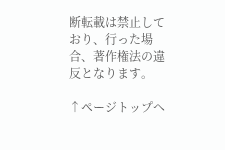断転載は禁止しており、行った場合、著作権法の違反となります。

↑ページトップへ